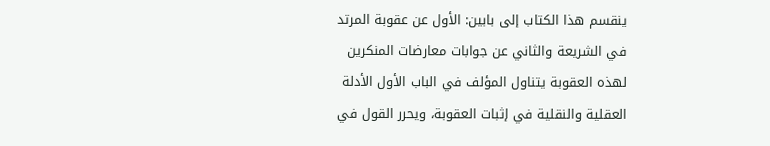ينقسم هذا الكتاب إلى بابين: الأول عن عقوبة المرتد في الشريعة والثاني عن جوابات معارضات المنكرين لهذه العقوبة يتناول المؤلف في الباب الأول الأدلة العقلية والنقلية في إثبات العقوبة، ويحرر القول في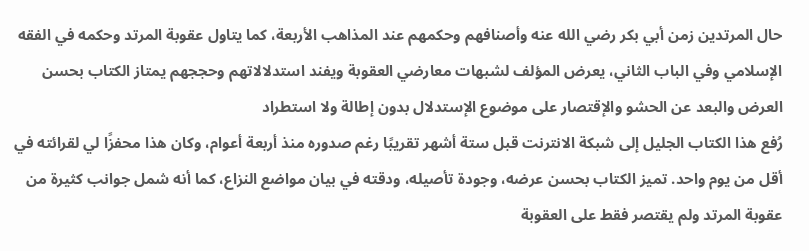حال المرتدين زمن أبي بكر رضي الله عنه وأصنافهم وحكمهم عند المذاهب الأربعة، كما يتاول عقوبة المرتد وحكمه في الفقه الإسلامي وفي الباب الثاني، يعرض المؤلف لشبهات معارضي العقوبة ويفند استدلالاتهم وحججهم يمتاز الكتاب بحسن العرض والبعد عن الحشو والإقتصار على موضوع الإستدلال بدون إطالة ولا استطراد
رُفع هذا الكتاب الجليل إلى شبكة الانترنت قبل ستة أشهر تقريبًا رغم صدوره منذ أربعة أعوام، وكان هذا محفزًا لي لقرائته في أقل من يوم واحد. تميز الكتاب بحسن عرضه، وجودة تأصيله، ودقته في بيان مواضع النزاع، كما أنه شمل جوانب كثيرة من عقوبة المرتد ولم يقتصر فقط على العقوبة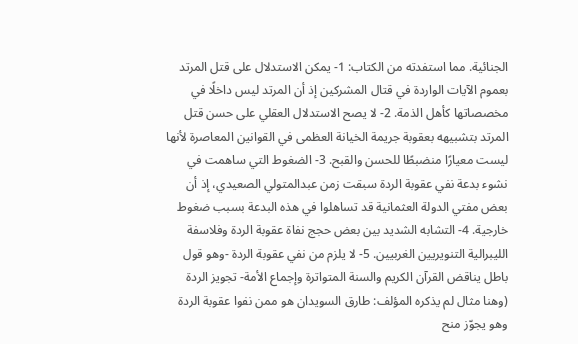الجنائية. مما استفدته من الكتاب: 1- يمكن الاستدلال على قتل المرتد بعموم الآيات الواردة في قتال المشركين إذ أن المرتد ليس داخلًا في مخصصاتها كأهل الذمة. 2- لا يصح الاستدلال العقلي على حسن قتل المرتد بتشبيهه بعقوبة جريمة الخيانة العظمى في القوانين المعاصرة لأنها ليست معيارًا منضبطًا للحسن والقبح. 3- الضغوط التي ساهمت في نشوء بدعة نفي عقوبة الردة سبقت زمن عبدالمتولي الصعيدي، إذ أن بعض مفتي الدولة العثمانية قد تساهلوا في هذه البدعة بسبب ضغوط خارجية. 4- التشابه الشديد بين بعض حجج نفاة عقوبة الردة وفلاسفة الليبرالية التنويريين الغربيين. 5- لا يلزم من نفي عقوبة الردة -وهو قول باطل يناقض القرآن الكريم والسنة المتواترة وإجماع الأمة- تجويز الردة (وهنا مثال لم يذكره المؤلف: طارق السويدان هو ممن نفوا عقوبة الردة وهو يجوّز منح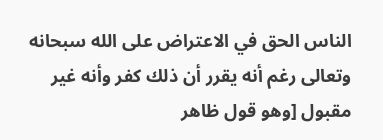الناس الحق في الاعتراض على الله سبحانه وتعالى رغم أنه يقرر أن ذلك كفر وأنه غير مقبول [وهو قول ظاهر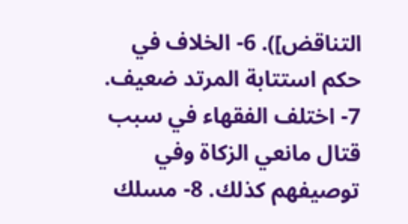التناقض]). 6- الخلاف في حكم استتابة المرتد ضعيف. 7- اختلف الفقهاء في سبب قتال مانعي الزكاة وفي توصيفهم كذلك. 8- مسلك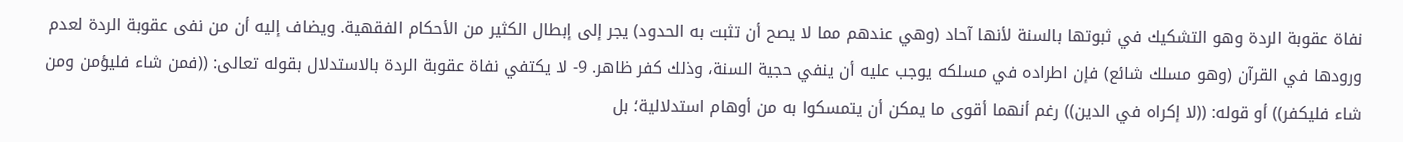نفاة عقوبة الردة وهو التشكيك في ثبوتها بالسنة لأنها آحاد (وهي عندهم مما لا يصح أن تثبت به الحدود) يجر إلى إبطال الكثير من الأحكام الفقهية. ويضاف إليه أن من نفى عقوبة الردة لعدم ورودها في القرآن (وهو مسلك شائع) فإن اطراده في مسلكه يوجب عليه أن ينفي حجية السنة، وذلك كفر ظاهر. 9- لا يكتفي نفاة عقوبة الردة بالاستدلال بقوله تعالى: ((فمن شاء فليؤمن ومن شاء فليكفر)) أو قوله: ((لا إكراه في الدين)) رغم أنهما أقوى ما يمكن أن يتمسكوا به من أوهام استدلالية؛ بل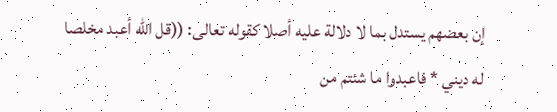إن بعضهم يستدل بما لا دلالة عليه أصلا كقوله تعالى: ((قل الله أعبد مخلصا له ديني * فاعبدوا ما شئتم من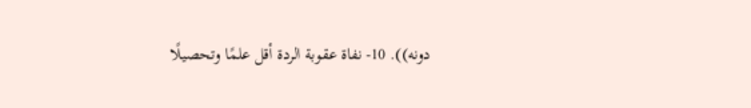دونه)). 10- نفاة عقوبة الردة أقل علمًا وتحصيلًا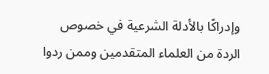وإدراكًا بالأدلة الشرعية في خصوص الردة من العلماء المتقدمين وممن ردوا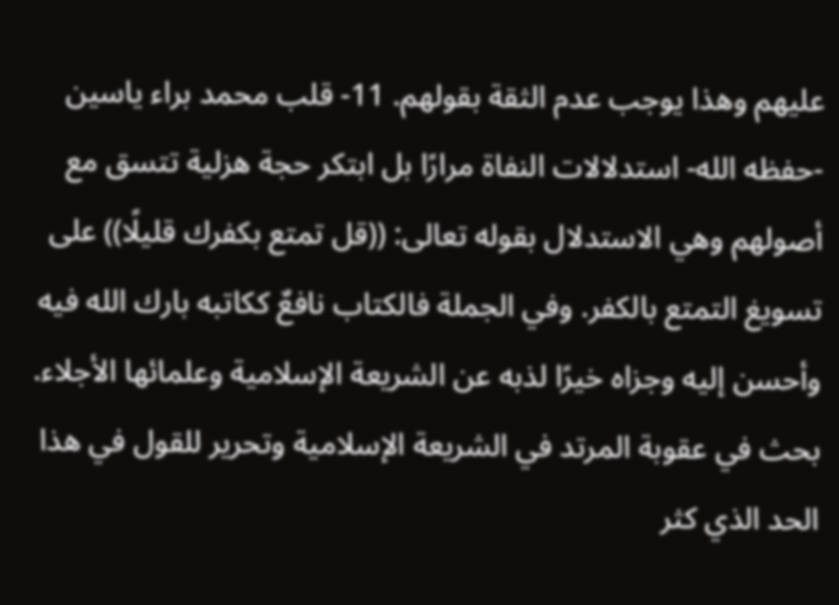عليهم وهذا يوجب عدم الثقة بقولهم. 11- قلب محمد براء ياسين -حفظه الله- استدلالات النفاة مرارًا بل ابتكر حجة هزلية تتسق مع أصولهم وهي الاستدلال بقوله تعالى: ((قل تمتع بكفرك قليلًا)) على تسويغ التمتع بالكفر. وفي الجملة فالكتاب نافعٌ ككاتبه بارك الله فيه وأحسن إليه وجزاه خيرًا لذبه عن الشريعة الإسلامية وعلمائها الأجلاء.
بحث في عقوبة المرتد في الشريعة الإسلامية وتحرير للقول في هذا الحد الذي كثر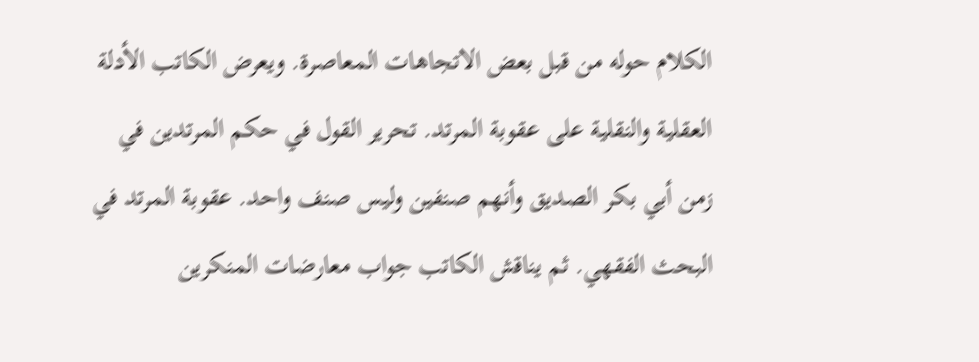الكلام حوله من قبل بعض الاتجاهات المعاصرة. ويعرض الكاتب الأدلة العقلية والنقلية على عقوبة المرتد. تحرير القول في حكم المرتدين في زمن أبي بكر الصديق وأنهم صنفين وليس صنف واحد. عقوبة المرتد في البحث الفقهي. ثم يناقش الكاتب جواب معارضات المنكرين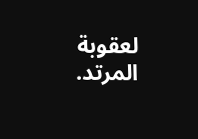لعقوبة المرتد.